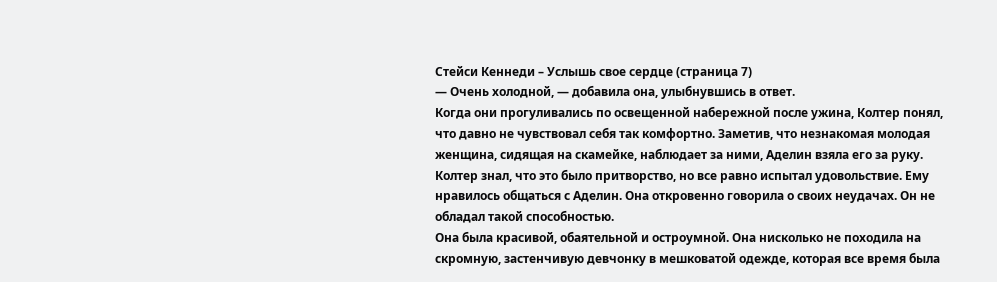Стейси Кеннеди – Услышь свое сердце (страница 7)
— Очень холодной, — добавила она, улыбнувшись в ответ.
Когда они прогуливались по освещенной набережной после ужина, Колтер понял, что давно не чувствовал себя так комфортно. Заметив, что незнакомая молодая женщина, сидящая на скамейке, наблюдает за ними, Аделин взяла его за руку. Колтер знал, что это было притворство, но все равно испытал удовольствие. Ему нравилось общаться с Аделин. Она откровенно говорила о своих неудачах. Он не обладал такой способностью.
Она была красивой, обаятельной и остроумной. Она нисколько не походила на скромную, застенчивую девчонку в мешковатой одежде, которая все время была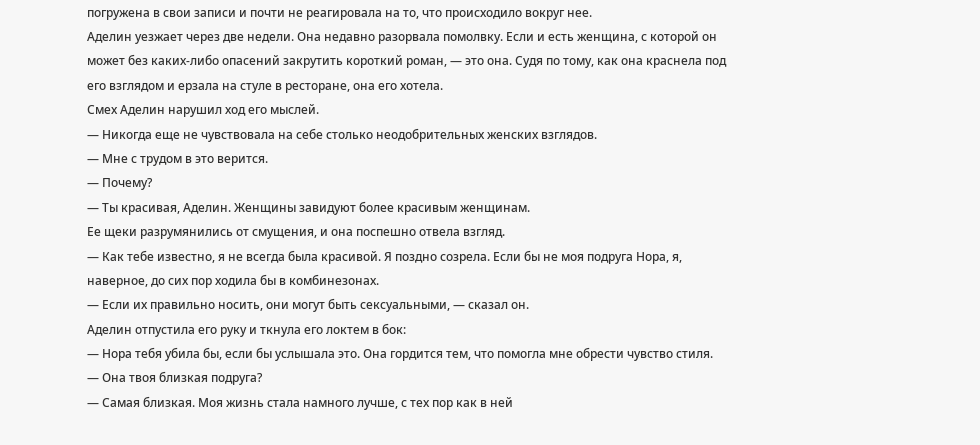погружена в свои записи и почти не реагировала на то, что происходило вокруг нее.
Аделин уезжает через две недели. Она недавно разорвала помолвку. Если и есть женщина, с которой он может без каких-либо опасений закрутить короткий роман, — это она. Судя по тому, как она краснела под его взглядом и ерзала на стуле в ресторане, она его хотела.
Смех Аделин нарушил ход его мыслей.
— Никогда еще не чувствовала на себе столько неодобрительных женских взглядов.
— Мне с трудом в это верится.
— Почему?
— Ты красивая, Аделин. Женщины завидуют более красивым женщинам.
Ее щеки разрумянились от смущения, и она поспешно отвела взгляд.
— Как тебе известно, я не всегда была красивой. Я поздно созрела. Если бы не моя подруга Нора, я, наверное, до сих пор ходила бы в комбинезонах.
— Если их правильно носить, они могут быть сексуальными, — сказал он.
Аделин отпустила его руку и ткнула его локтем в бок:
— Нора тебя убила бы, если бы услышала это. Она гордится тем, что помогла мне обрести чувство стиля.
— Она твоя близкая подруга?
— Самая близкая. Моя жизнь стала намного лучше, с тех пор как в ней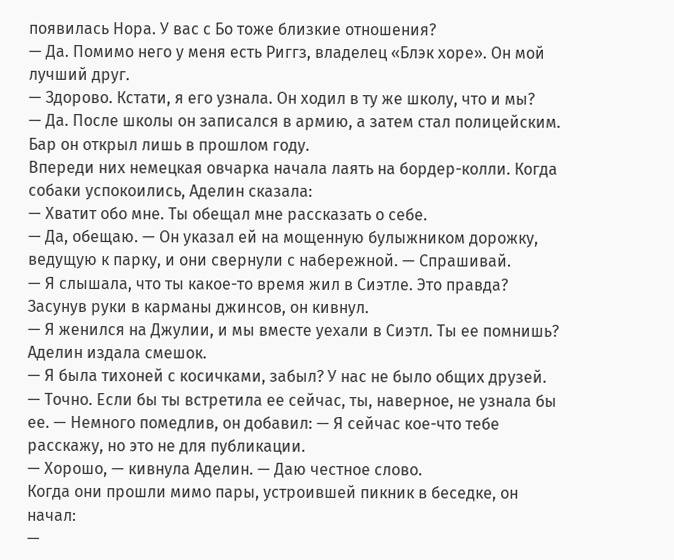появилась Нора. У вас с Бо тоже близкие отношения?
— Да. Помимо него у меня есть Риггз, владелец «Блэк хоре». Он мой лучший друг.
— Здорово. Кстати, я его узнала. Он ходил в ту же школу, что и мы?
— Да. После школы он записался в армию, а затем стал полицейским. Бар он открыл лишь в прошлом году.
Впереди них немецкая овчарка начала лаять на бордер-колли. Когда собаки успокоились, Аделин сказала:
— Хватит обо мне. Ты обещал мне рассказать о себе.
— Да, обещаю. — Он указал ей на мощенную булыжником дорожку, ведущую к парку, и они свернули с набережной. — Спрашивай.
— Я слышала, что ты какое-то время жил в Сиэтле. Это правда?
Засунув руки в карманы джинсов, он кивнул.
— Я женился на Джулии, и мы вместе уехали в Сиэтл. Ты ее помнишь?
Аделин издала смешок.
— Я была тихоней с косичками, забыл? У нас не было общих друзей.
— Точно. Если бы ты встретила ее сейчас, ты, наверное, не узнала бы ее. — Немного помедлив, он добавил: — Я сейчас кое-что тебе расскажу, но это не для публикации.
— Хорошо, — кивнула Аделин. — Даю честное слово.
Когда они прошли мимо пары, устроившей пикник в беседке, он начал:
—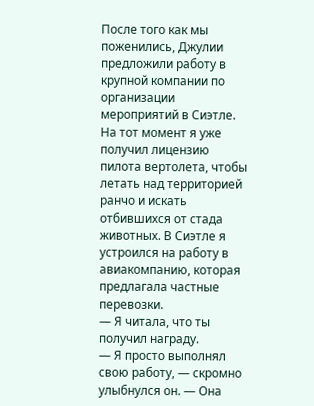После того как мы поженились, Джулии предложили работу в крупной компании по организации мероприятий в Сиэтле. На тот момент я уже получил лицензию пилота вертолета, чтобы летать над территорией ранчо и искать отбившихся от стада животных. В Сиэтле я устроился на работу в авиакомпанию, которая предлагала частные перевозки.
— Я читала, что ты получил награду.
— Я просто выполнял свою работу, — скромно улыбнулся он. — Она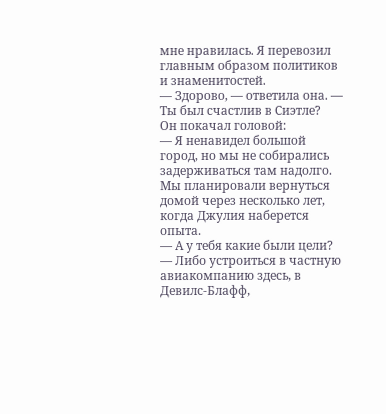мне нравилась. Я перевозил главным образом политиков и знаменитостей.
— Здорово, — ответила она. — Ты был счастлив в Сиэтле?
Он покачал головой:
— Я ненавидел большой город, но мы не собирались задерживаться там надолго. Мы планировали вернуться домой через несколько лет, когда Джулия наберется опыта.
— А у тебя какие были цели?
— Либо устроиться в частную авиакомпанию здесь, в Девилс-Блафф,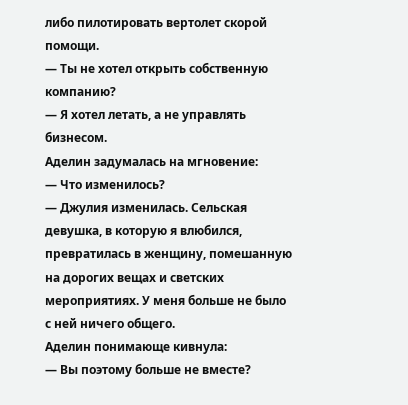либо пилотировать вертолет скорой помощи.
— Ты не хотел открыть собственную компанию?
— Я хотел летать, а не управлять бизнесом.
Аделин задумалась на мгновение:
— Что изменилось?
— Джулия изменилась. Сельская девушка, в которую я влюбился, превратилась в женщину, помешанную на дорогих вещах и светских мероприятиях. У меня больше не было с ней ничего общего.
Аделин понимающе кивнула:
— Вы поэтому больше не вместе?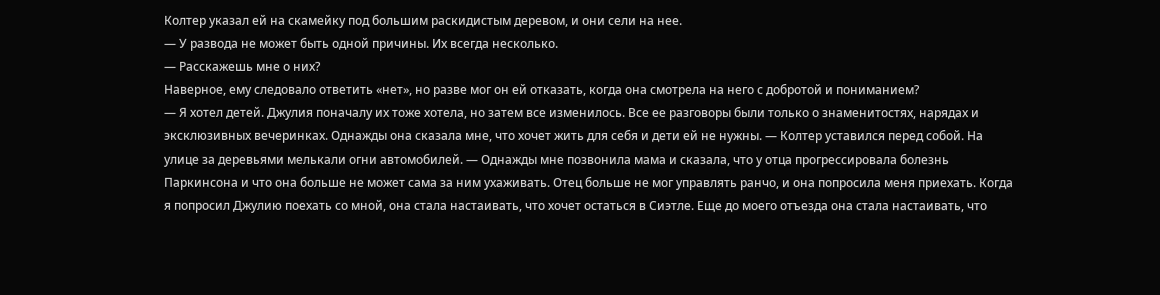Колтер указал ей на скамейку под большим раскидистым деревом, и они сели на нее.
— У развода не может быть одной причины. Их всегда несколько.
— Расскажешь мне о них?
Наверное, ему следовало ответить «нет», но разве мог он ей отказать, когда она смотрела на него с добротой и пониманием?
— Я хотел детей. Джулия поначалу их тоже хотела, но затем все изменилось. Все ее разговоры были только о знаменитостях, нарядах и эксклюзивных вечеринках. Однажды она сказала мне, что хочет жить для себя и дети ей не нужны. — Колтер уставился перед собой. На улице за деревьями мелькали огни автомобилей. — Однажды мне позвонила мама и сказала, что у отца прогрессировала болезнь Паркинсона и что она больше не может сама за ним ухаживать. Отец больше не мог управлять ранчо, и она попросила меня приехать. Когда я попросил Джулию поехать со мной, она стала настаивать, что хочет остаться в Сиэтле. Еще до моего отъезда она стала настаивать, что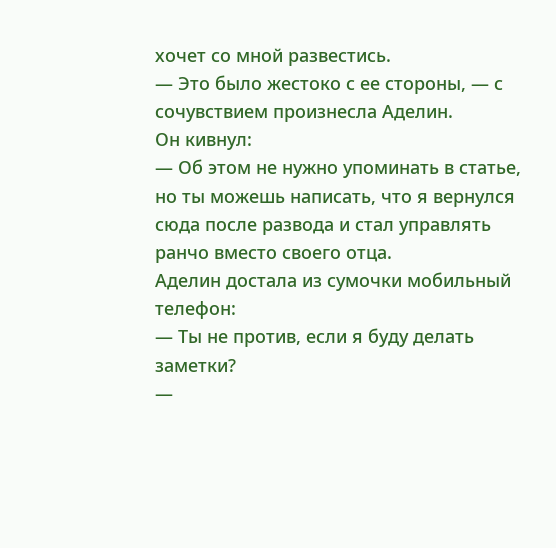хочет со мной развестись.
— Это было жестоко с ее стороны, — с сочувствием произнесла Аделин.
Он кивнул:
— Об этом не нужно упоминать в статье, но ты можешь написать, что я вернулся сюда после развода и стал управлять ранчо вместо своего отца.
Аделин достала из сумочки мобильный телефон:
— Ты не против, если я буду делать заметки?
—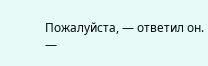Пожалуйста, — ответил он.
—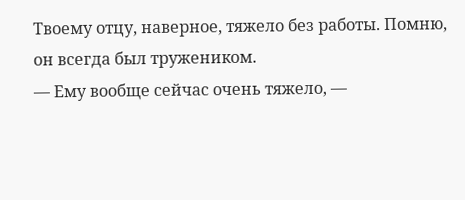Твоему отцу, наверное, тяжело без работы. Помню, он всегда был тружеником.
— Ему вообще сейчас очень тяжело, —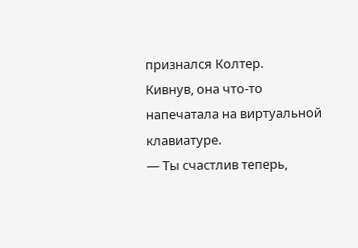признался Колтер.
Кивнув, она что-то напечатала на виртуальной клавиатуре.
— Ты счастлив теперь,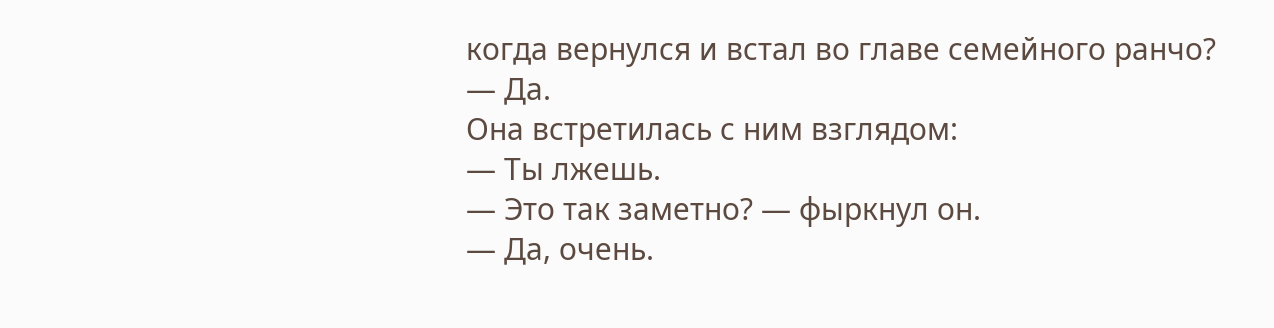когда вернулся и встал во главе семейного ранчо?
— Да.
Она встретилась с ним взглядом:
— Ты лжешь.
— Это так заметно? — фыркнул он.
— Да, очень.